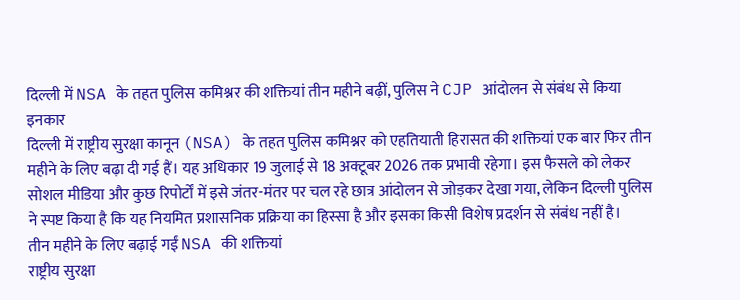दिल्ली में NSA के तहत पुलिस कमिश्नर की शक्तियां तीन महीने बढ़ीं, पुलिस ने CJP आंदोलन से संबंध से किया इनकार
दिल्ली में राष्ट्रीय सुरक्षा कानून (NSA) के तहत पुलिस कमिश्नर को एहतियाती हिरासत की शक्तियां एक बार फिर तीन महीने के लिए बढ़ा दी गई हैं। यह अधिकार 19 जुलाई से 18 अक्टूबर 2026 तक प्रभावी रहेगा। इस फैसले को लेकर सोशल मीडिया और कुछ रिपोर्टों में इसे जंतर-मंतर पर चल रहे छात्र आंदोलन से जोड़कर देखा गया, लेकिन दिल्ली पुलिस ने स्पष्ट किया है कि यह नियमित प्रशासनिक प्रक्रिया का हिस्सा है और इसका किसी विशेष प्रदर्शन से संबंध नहीं है।
तीन महीने के लिए बढ़ाई गईं NSA की शक्तियां
राष्ट्रीय सुरक्षा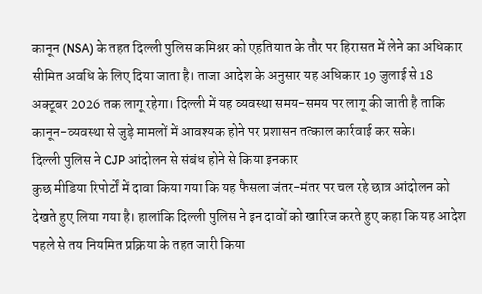कानून (NSA) के तहत दिल्ली पुलिस कमिश्नर को एहतियात के तौर पर हिरासत में लेने का अधिकार सीमित अवधि के लिए दिया जाता है। ताजा आदेश के अनुसार यह अधिकार 19 जुलाई से 18 अक्टूबर 2026 तक लागू रहेगा। दिल्ली में यह व्यवस्था समय-समय पर लागू की जाती है ताकि कानून-व्यवस्था से जुड़े मामलों में आवश्यक होने पर प्रशासन तत्काल कार्रवाई कर सके।
दिल्ली पुलिस ने CJP आंदोलन से संबंध होने से किया इनकार
कुछ मीडिया रिपोर्टों में दावा किया गया कि यह फैसला जंतर-मंतर पर चल रहे छात्र आंदोलन को देखते हुए लिया गया है। हालांकि दिल्ली पुलिस ने इन दावों को खारिज करते हुए कहा कि यह आदेश पहले से तय नियमित प्रक्रिया के तहत जारी किया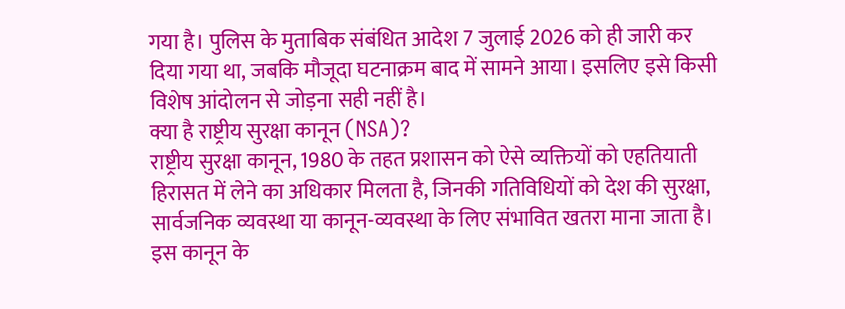गया है। पुलिस के मुताबिक संबंधित आदेश 7 जुलाई 2026 को ही जारी कर दिया गया था, जबकि मौजूदा घटनाक्रम बाद में सामने आया। इसलिए इसे किसी विशेष आंदोलन से जोड़ना सही नहीं है।
क्या है राष्ट्रीय सुरक्षा कानून (NSA)?
राष्ट्रीय सुरक्षा कानून, 1980 के तहत प्रशासन को ऐसे व्यक्तियों को एहतियाती हिरासत में लेने का अधिकार मिलता है, जिनकी गतिविधियों को देश की सुरक्षा, सार्वजनिक व्यवस्था या कानून-व्यवस्था के लिए संभावित खतरा माना जाता है। इस कानून के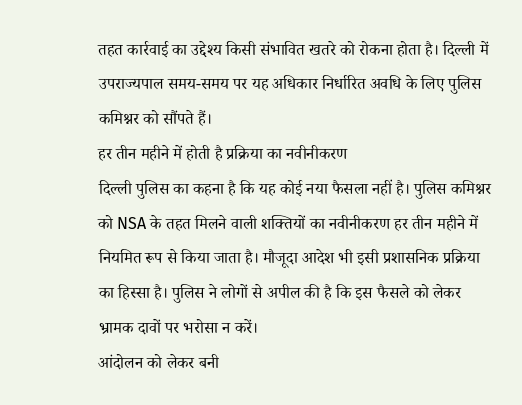तहत कार्रवाई का उद्देश्य किसी संभावित खतरे को रोकना होता है। दिल्ली में उपराज्यपाल समय-समय पर यह अधिकार निर्धारित अवधि के लिए पुलिस कमिश्नर को सौंपते हैं।
हर तीन महीने में होती है प्रक्रिया का नवीनीकरण
दिल्ली पुलिस का कहना है कि यह कोई नया फैसला नहीं है। पुलिस कमिश्नर को NSA के तहत मिलने वाली शक्तियों का नवीनीकरण हर तीन महीने में नियमित रूप से किया जाता है। मौजूदा आदेश भी इसी प्रशासनिक प्रक्रिया का हिस्सा है। पुलिस ने लोगों से अपील की है कि इस फैसले को लेकर भ्रामक दावों पर भरोसा न करें।
आंदोलन को लेकर बनी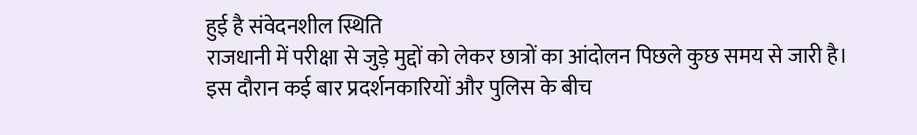हुई है संवेदनशील स्थिति
राजधानी में परीक्षा से जुड़े मुद्दों को लेकर छात्रों का आंदोलन पिछले कुछ समय से जारी है। इस दौरान कई बार प्रदर्शनकारियों और पुलिस के बीच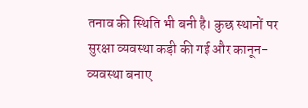तनाव की स्थिति भी बनी है। कुछ स्थानों पर सुरक्षा व्यवस्था कड़ी की गई और कानून-व्यवस्था बनाए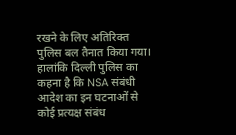रखने के लिए अतिरिक्त पुलिस बल तैनात किया गया। हालांकि दिल्ली पुलिस का कहना है कि NSA संबंधी आदेश का इन घटनाओं से कोई प्रत्यक्ष संबंध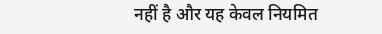नहीं है और यह केवल नियमित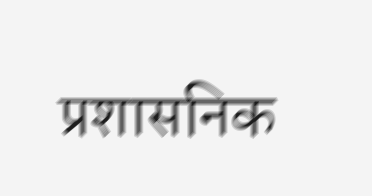प्रशासनिक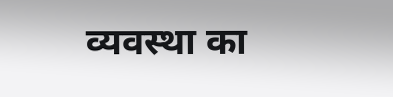व्यवस्था का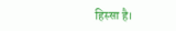हिस्सा है।